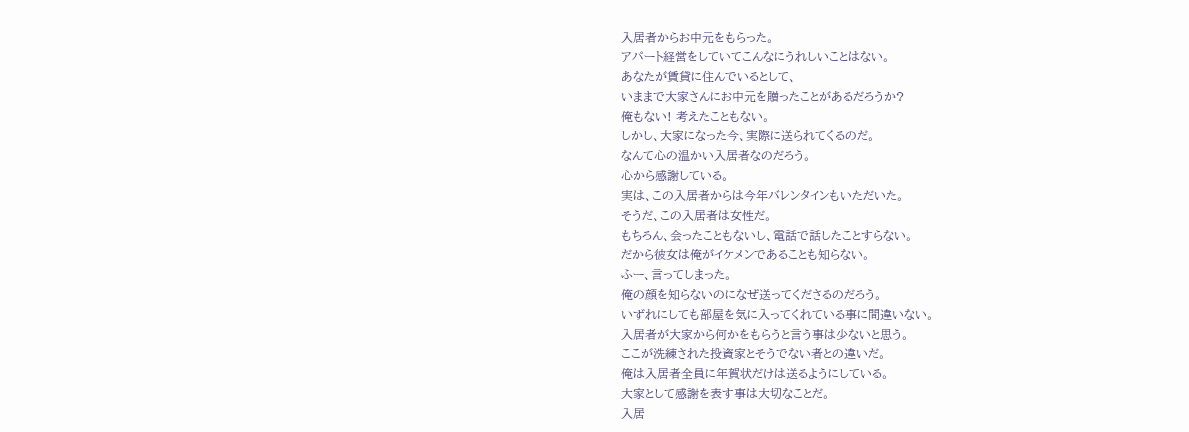入居者からお中元をもらった。
アパート経営をしていてこんなにうれしいことはない。
あなたが賃貸に住んでいるとして、
いままで大家さんにお中元を贈ったことがあるだろうか?
俺もない! 考えたこともない。
しかし、大家になった今、実際に送られてくるのだ。
なんて心の温かい入居者なのだろう。
心から感謝している。
実は、この入居者からは今年バレンタインもいただいた。
そうだ、この入居者は女性だ。
もちろん、会ったこともないし、電話で話したことすらない。
だから彼女は俺がイケメンであることも知らない。
ふー、言ってしまった。
俺の顔を知らないのになぜ送ってくださるのだろう。
いずれにしても部屋を気に入ってくれている事に間違いない。
入居者が大家から何かをもらうと言う事は少ないと思う。
ここが洗練された投資家とそうでない者との違いだ。
俺は入居者全員に年賀状だけは送るようにしている。
大家として感謝を表す事は大切なことだ。
入居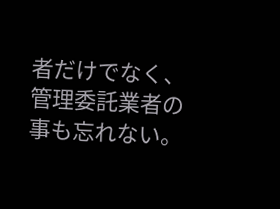者だけでなく、管理委託業者の事も忘れない。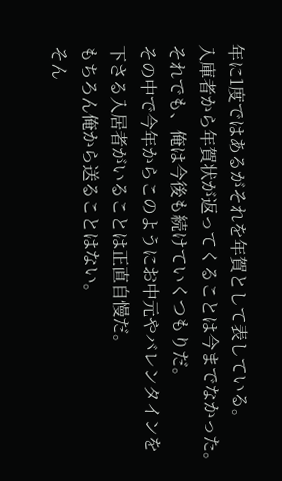年に1度ではあるがそれを年賀として表している。
入庫者から年賀状が返ってくることは今までなかった。
それでも、俺は今後も続けていくつもりだ。
その中で今年からこのようにお中元やバレンタインを
下さる入居者がいることは正直自慢だ。
もちろん俺から送ることはない。
そん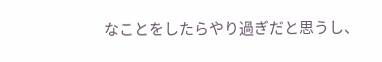なことをしたらやり過ぎだと思うし、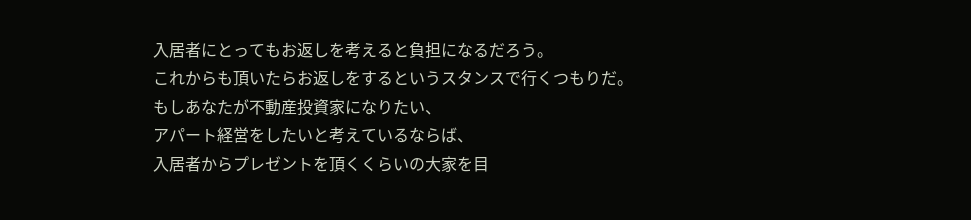入居者にとってもお返しを考えると負担になるだろう。
これからも頂いたらお返しをするというスタンスで行くつもりだ。
もしあなたが不動産投資家になりたい、
アパート経営をしたいと考えているならば、
入居者からプレゼントを頂くくらいの大家を目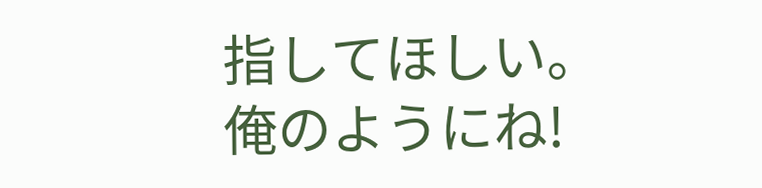指してほしい。
俺のようにね!